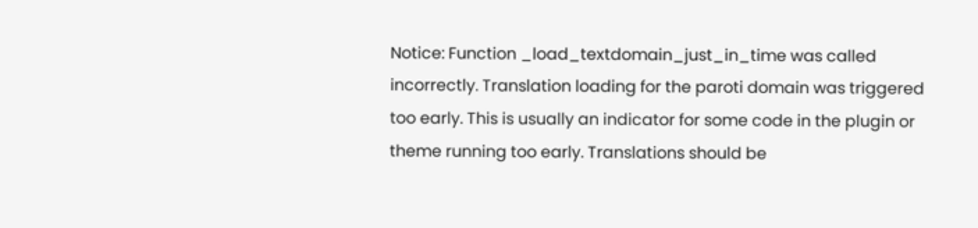Notice: Function _load_textdomain_just_in_time was called incorrectly. Translation loading for the paroti domain was triggered too early. This is usually an indicator for some code in the plugin or theme running too early. Translations should be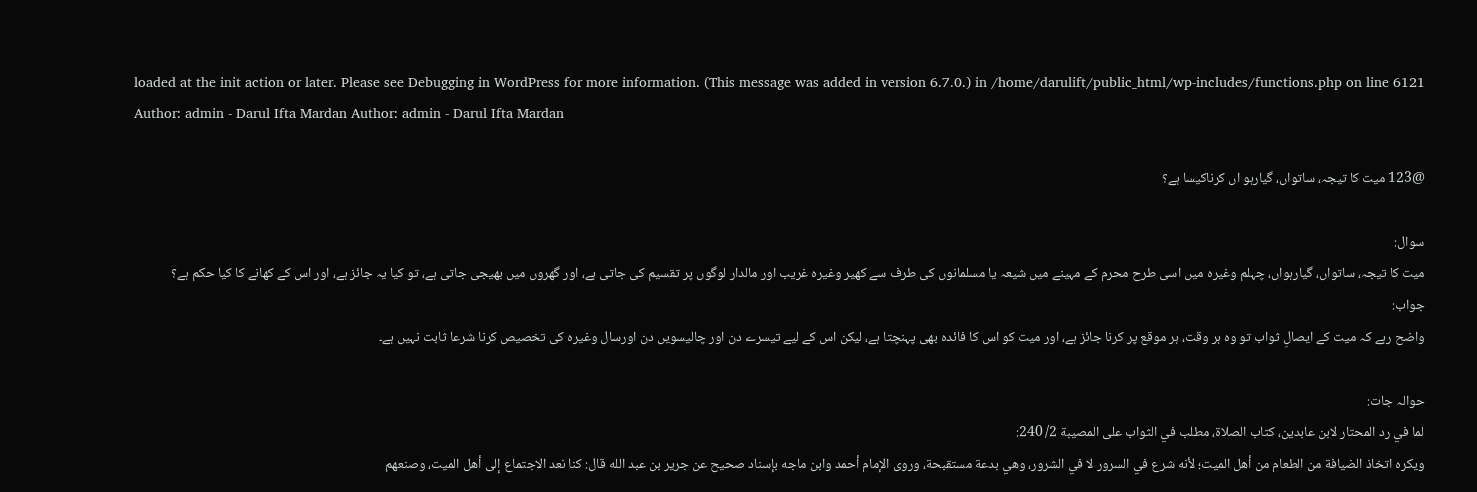loaded at the init action or later. Please see Debugging in WordPress for more information. (This message was added in version 6.7.0.) in /home/darulift/public_html/wp-includes/functions.php on line 6121
Author: admin - Darul Ifta Mardan Author: admin - Darul Ifta Mardan

@123 میت کا تیجہ، ساتواں، گیارہو اں کرناکیسا ہے؟

سوال:
میت کا تیجہ، ساتواں، گیارہواں، چہلم وغیرہ میں اسی طرح محرم کے مہینے میں شیعہ یا مسلمانوں کی طرف سے کھیر وغیرہ غریب اور مالدار لوگوں پر تقسیم کی جاتی ہے، اور گھروں میں بھیجی جاتی ہے، تو کیا یہ جائز ہے، اور اس کے کھانے کا کیا حکم ہے؟
جواب:
واضح رہے کہ میت کے ایصالِ ثواب تو وہ ہر وقت، ہر موقع پر کرنا جائز ہے، اور میت کو اس کا فائدہ بھی پہنچتا ہے، لیکن اس کے لیے تیسرے دن اور چالیسویں دن اورسال وغیرہ کی تخصیص کرنا شرعا ثابت نہیں ہے۔

حوالہ جات:
لما في رد المحتار لابن عابدين، كتاب الصلاة، مطلب في الثواب على المصيبة 2/ 240:
ويكره اتخاذ الضيافة من الطعام من أهل الميت؛ لأنه شرع في السرور لا في الشرور، وهي بدعة مستقبحة، وروى الإمام أحمد وابن ماجه بإسناد صحيح عن جرير بن عبد الله قال: كنا نعد الاجتماع إلى أهل الميت، وصنعهم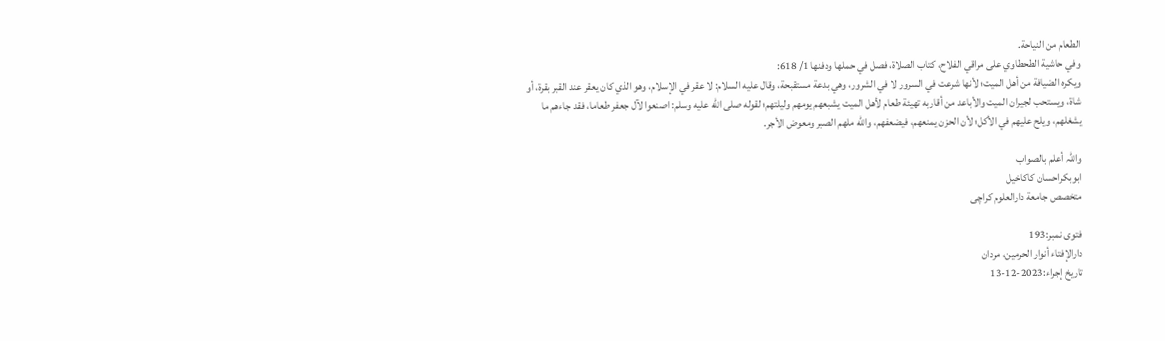الطعام من النياحة.
وفي حاشية الطحطاوي على مراقي الفلاح، كتاب الصلاة، فصل في حملها ودفنها 1/ 618:
ويكره الضيافة من أهل الميت؛ لأنها شرعت في السرور لا في الشرور، وهي بدعة مستقبحة، وقال عليه السلام: لا عقر في الإسلام، وهو الذي كان يعقر عند القبر بقرة، أو شاة، ويستحب لجيران الميت والأباعد من أقاربه تهيئة طعام لأهل الميت يشبعهم يومهم وليلتهم؛ لقوله صلى الله عليه وسلم: اصنعوا لآل جعفر طعاما، فقد جاءهم ما يشغلهم، ويلح عليهم في الأكل؛ لأن الحزن يمنعهم، فيضعفهم، والله ملهم الصبر ومعوض الأجر.

واللہ أعلم بالصواب
ابوبكراحسان كاكاخیل
متخصص جامعة دارالعلوم كراچی

فتوی نمبر:193
دارالإفتاء أنوار الحرمين، مردان
تاریخ إجراء:2023-12-13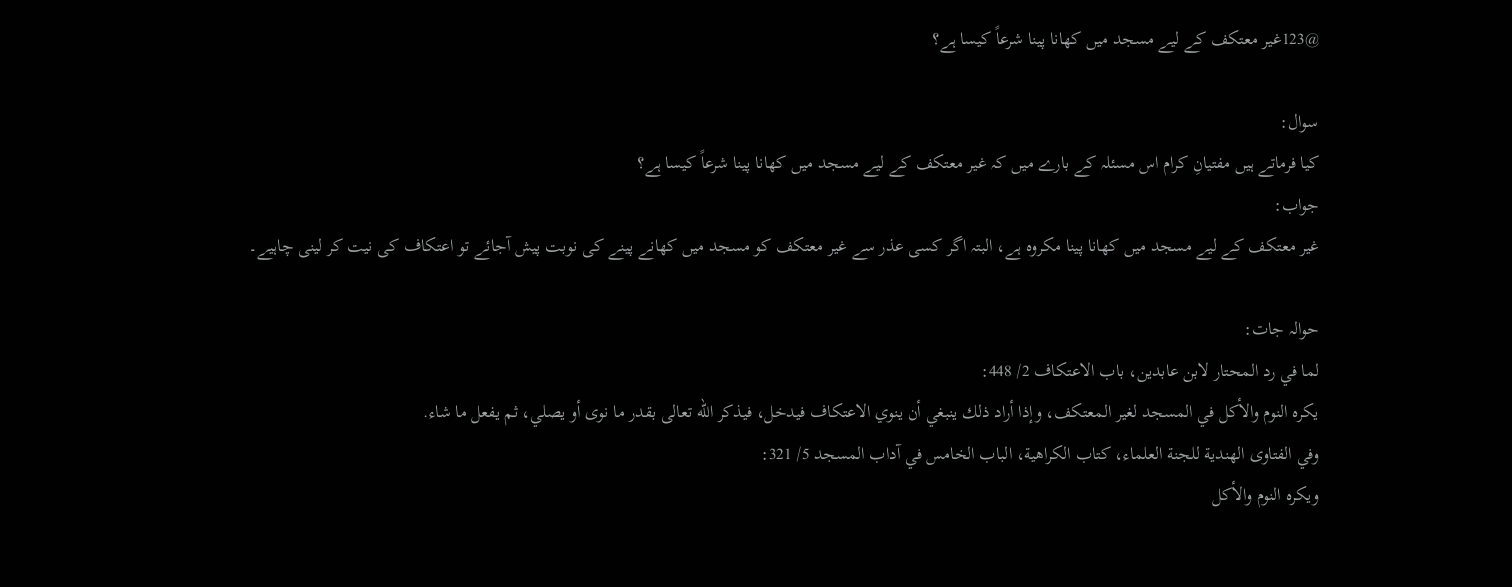@123غیر معتکف کے لیے مسجد میں کھانا پینا شرعاً کیسا ہے؟

سوال:
کیا فرماتے ہیں مفتیانِ کرام اس مسئلہ کے بارے میں کہ غیر معتکف کے لیے مسجد میں کھانا پینا شرعاً کیسا ہے؟
جواب:
غیر معتکف کے لیے مسجد میں کھانا پینا مکروہ ہے، البتہ اگر کسی عذر سے غیر معتکف کو مسجد میں کھانے پینے کی نوبت پیش آجائے تو اعتکاف کی نیت کر لینی چاہیے۔

حوالہ جات:
لما في رد المحتار لابن عابدين، باب الاعتكاف 2/ 448:
يكره النوم والأكل في المسجد لغير المعتكف، وإذا أراد ذلك ينبغي أن ينوي الاعتكاف فيدخل، فيذكر الله تعالى بقدر ما نوى أو يصلي، ثم يفعل ما شاء.
وفي الفتاوى الهندية للجنة العلماء، كتاب الكراهية، الباب الخامس في آداب المسجد 5/ 321:
ويكره النوم والأكل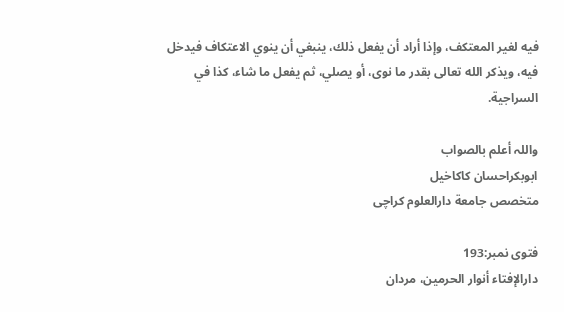فيه لغير المعتكف، وإذا أراد أن يفعل ذلك، ينبغي أن ينوي الاعتكاف فيدخل فيه، ويذكر الله تعالى بقدر ما نوى، أو يصلي، ثم يفعل ما شاء، كذا في السراجية.

واللہ أعلم بالصواب
ابوبكراحسان كاكاخیل
متخصص جامعة دارالعلوم كراچی

فتوی نمبر:193
دارالإفتاء أنوار الحرمين، مردان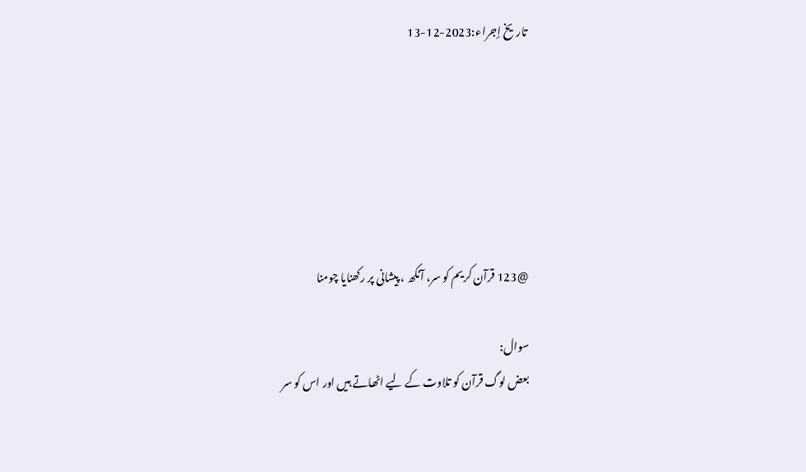تاریخ إجراء:2023-12-13






@123 قرآن کریم کو سر، آنکھ ، پیشانی پر رکھنایا چومنا

سوال:
بعض لوگ قرآن کو تلاوت کے لیے اٹھاتے ہیں اور اس کو سر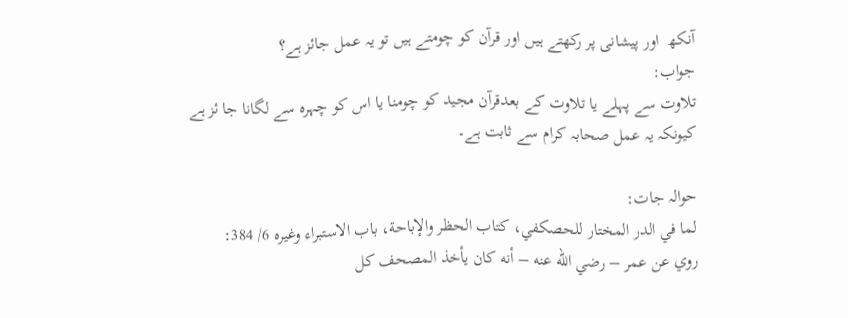آنکھ  اور پیشانی پر رکھتے ہیں اور قرآن کو چومتے ہیں تو یہ عمل جائز ہے؟
جواب:
تلاوت سے پہلے یا تلاوت کے بعدقرآن مجید کو چومنا یا اس کو چہرہ سے لگانا جا ئز ہے کیونکہ یہ عمل صحابہ کرام سے ثابت ہے۔

حوالہ جات:
لما في الدر المختار للحصكفي، كتاب الحظر والإباحة، باب الاستبراء وغيره 6/ 384:
روي عن عمر – رضي الله عنه – أنه كان يأخذ المصحف كل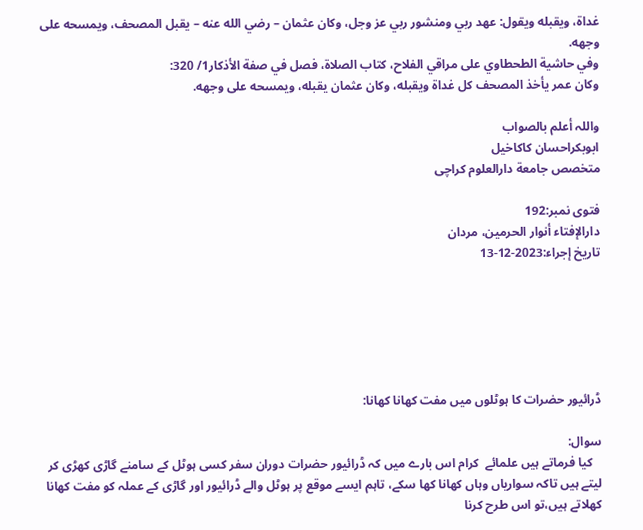غداة، ويقبله ويقول: عهد ربي ومنشور ربي عز وجل، وكان عثمان – رضي الله عنه – يقبل المصحف، ويمسحه على وجهه.
وفي حاشية الطحطاوي على مراقي الفلاح، كتاب الصلاة، فصل في صفة الأذكار1/ 320:
وكان عمر يأخذ المصحف كل غداة ويقبله، وكان عثمان يقبله، ويمسحه على وجهه.

واللہ أعلم بالصواب
ابوبكراحسان كاكاخیل
متخصص جامعة دارالعلوم كراچی

فتوی نمبر:192
دارالإفتاء أنوار الحرمين، مردان
تاریخ إجراء:2023-12-13






ڈرائیور حضرات کا ہوٹلوں میں مفت کھانا کھانا:

سوال:
   کیا فرماتے ہیں علمائے  کرام اس بارے میں کہ ڈرائیور حضرات دوران سفر کسی ہوٹل کے سامنے گاڑی کھڑی کر لیتے ہیں تاکہ سواریاں وہاں کھانا کھا سکے، تاہم ایسے موقع پر ہوٹل والے ڈرائیور اور گاڑی کے عملہ کو مفت کھانا کھلاتے ہیں،تو اس طرح کرنا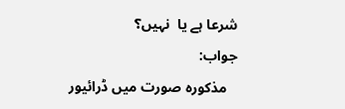شرعا ہے یا  نہیں؟
جواب:
   مذکورہ صورت میں ڈرائیور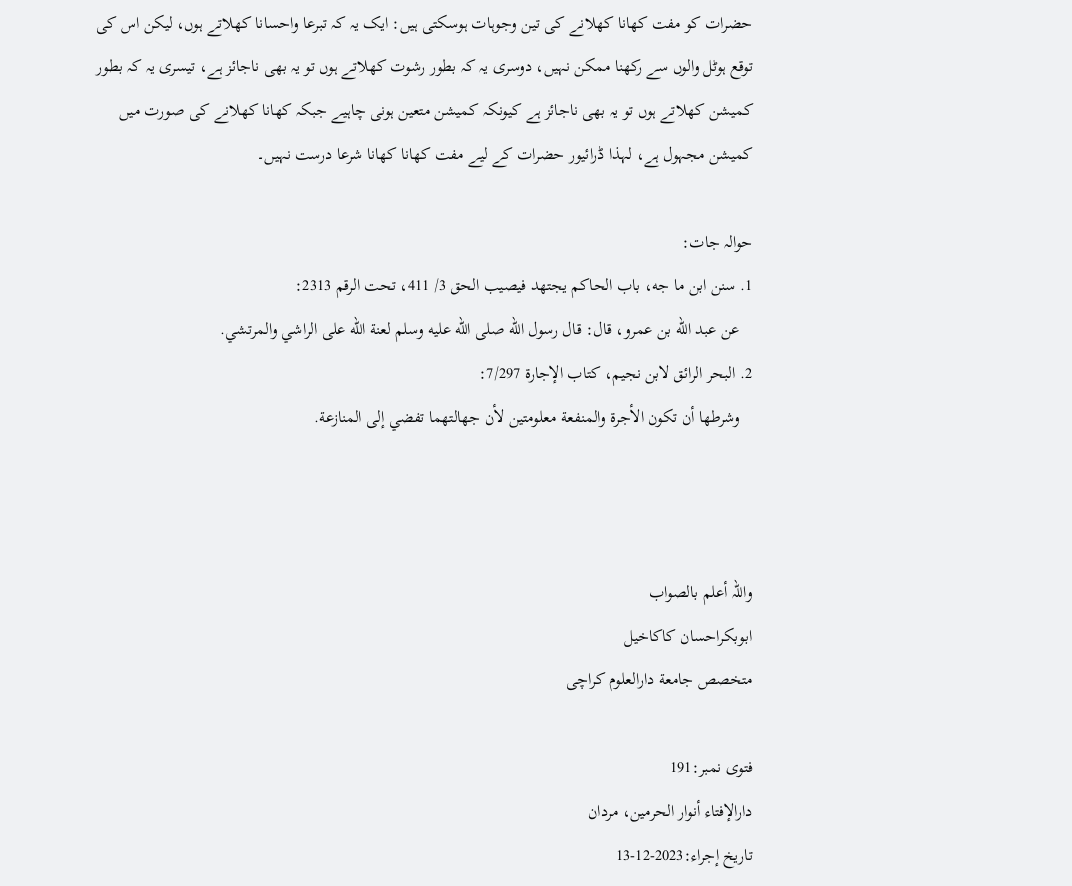حضرات کو مفت کھانا کھلانے کی تین وجوہات ہوسکتی ہیں: ایک یہ کہ تبرعا واحسانا کھلاتے ہوں، لیکن اس کی توقع ہوٹل والوں سے رکھنا ممکن نہیں، دوسری یہ کہ بطور رشوت کھلاتے ہوں تو یہ بھی ناجائز ہے، تیسری یہ کہ بطور کمیشن کھلاتے ہوں تو یہ بھی ناجائز ہے کیونکہ کمیشن متعین ہونی چاہیے جبکہ کھانا کھلانے کی صورت میں کمیشن مجہول ہے، لہذا ڈرائیور حضرات کے لیے مفت کھانا کھانا شرعا درست نہیں۔

حوالہ جات:
1. سنن ابن ما جه، باب الحاكم يجتهد فيصيب الحق 3/ 411، تحت الرقم 2313:
   عن عبد الله بن عمرو، قال: قال رسول الله صلى الله عليه وسلم لعنة الله على الراشي والمرتشي.
2. البحر الرائق لابن نجیم، كتاب الإجارة 7/297:
   وشرطها أن تكون الأجرة والمنفعة معلومتين لأن جهالتهما تفضي إلى المنازعة.



واللہ أعلم بالصواب
ابوبكراحسان كاكاخیل
متخصص جامعة دارالعلوم كراچی

فتوی نمبر:191
دارالإفتاء أنوار الحرمين، مردان
تاریخ إجراء:2023-12-13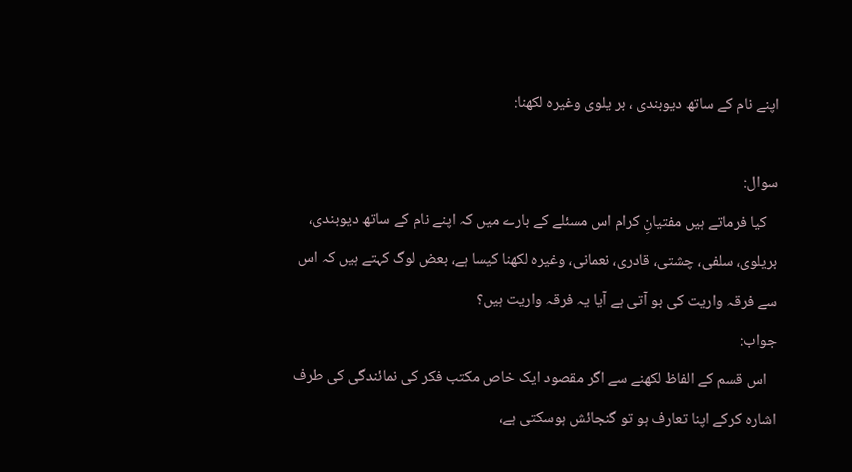اپنے نام کے ساتھ دیوبندی ، بر یلوی وغیرہ لکھنا:

سوال:
   کیا فرماتے ہیں مفتیانِ کرام اس مسئلے کے بارے میں کہ اپنے نام کے ساتھ دیوبندی، بریلوی، سلفی، چشتی، قادری، نعمانی، وغیرہ لکھنا کیسا ہے، بعض لوگ کہتے ہیں کہ اس سے فرقہ واریت کی بو آتی ہے آیا یہ فرقہ واریت ہیں؟
جواب:
   اس قسم کے الفاظ لکھنے سے اگر مقصود ایک خاص مکتب فکر کی نمائندگی کی طرف اشارہ کرکے اپنا تعارف ہو تو گنجائش ہوسکتی ہے،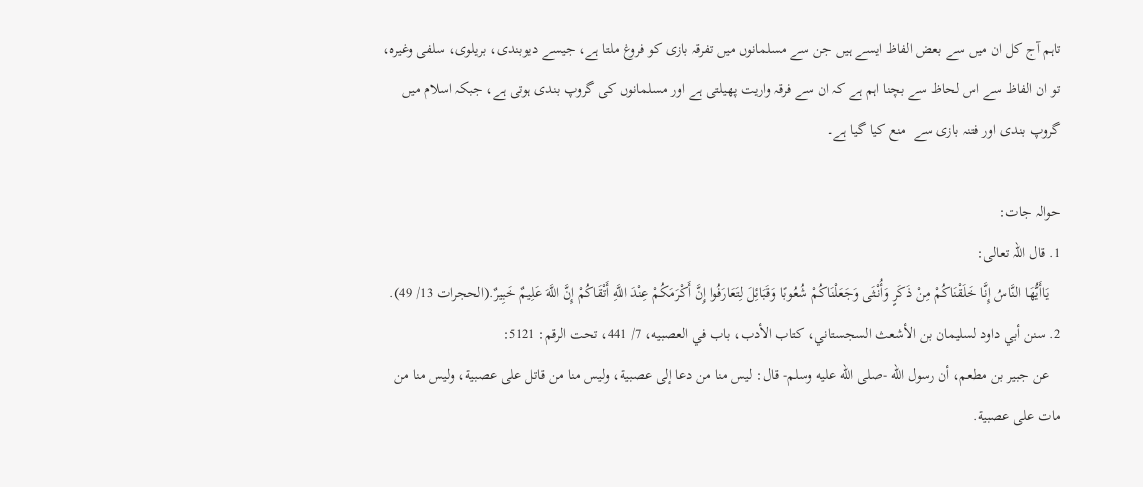تاہم آج کل ان میں سے بعض الفاظ ایسے ہیں جن سے مسلمانوں میں تفرقہ بازی کو فروغ ملتا ہے، جیسے دیوبندی، بریلوی، سلفی وغیرہ،  تو ان الفاظ سے اس لحاظ سے بچنا اہم ہے کہ ان سے فرقہ واریت پھیلتی ہے اور مسلمانوں کی گروپ بندی ہوتی ہے، جبکہ اسلام میں گروپ بندی اور فتنہ بازی سے  منع کیا گیا ہے۔

حوالہ جات:
1. قال اللہ تعالی:
   يَاأَيُّهَا النَّاسُ إِنَّا خَلَقْنَاكُمْ مِنْ ذَكَرٍ وَأُنْثَى وَجَعَلْنَاكُمْ شُعُوبًا وَقَبَائِلَ لِتَعَارَفُوا إِنَّ أَكْرَمَكُمْ عِنْدَ اللَّهِ أَتْقَاكُمْ إِنَّ اللَّهَ عَلِيمٌ خَبِيرٌ.(الحجرات 13/ 49).
2. سنن أبي داود لسليمان بن الأشعث السجستاني، كتاب الأدب، باب في العصبيه، 7/ 441، تحت الرقم: 5121:
   عن جبير بن مطعم، أن رسول الله -صلى الله عليه وسلم- قال: ليس منا من دعا إلى عصبية، وليس منا من قاتل على عصبية، وليس منا من مات على عصبية.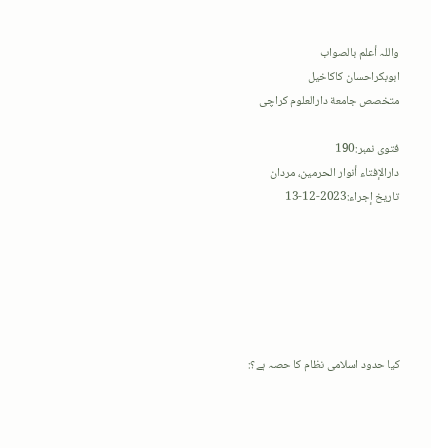واللہ أعلم بالصواب
ابوبكراحسان كاكاخیل
متخصص جامعة دارالعلوم كراچی

فتوی نمبر:190
دارالإفتاء أنوار الحرمين، مردان
تاریخ إجراء:2023-12-13






کیا حدود اسلامی نظام کا حصہ ہے؟: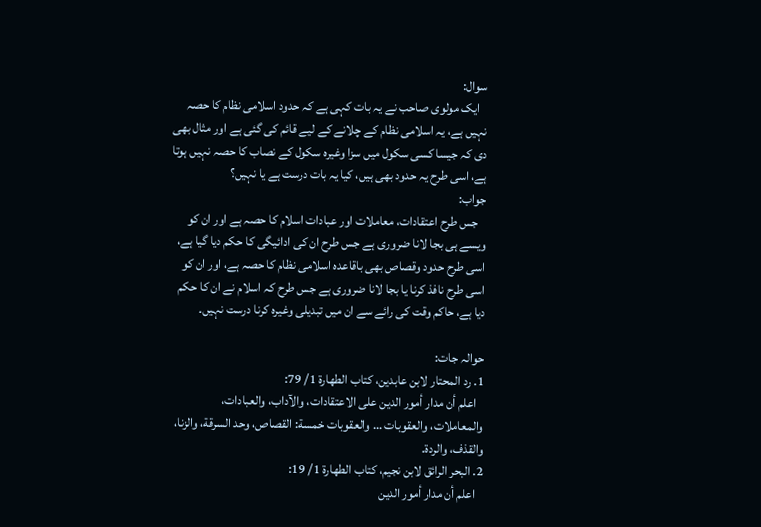سوال:
   ایک مولوی صاحب نے یہ بات کہی ہے کہ حدود اسلامی نظام کا حصہ نہیں ہے، یہ اسلامی نظام کے چلانے کے لیے قائم کی گئی ہے اور مثال بھی دی کہ جیسا کسی سکول میں سزا وغیرہ سکول کے نصاب کا حصہ نہیں ہوتا ہے، اسی طرح یہ حدود بھی ہیں، کیا یہ بات درست ہے یا نہیں؟
جواب:
   جس طرح اعتقادات، معاملات اور عبادات اسلام کا حصہ ہے اور ان کو ویسے ہی بجا لانا ضروری ہے جس طرح ان کی ادائیگی کا حکم دیا گیا ہے، اسی طرح حدود وقصاص بھی باقاعدہ اسلامی نظام کا حصہ ہے، اور ان کو اسی طرح نافذ کرنا یا بجا لانا ضروری ہے جس طرح کہ اسلام نے ان کا حکم دیا ہے، حاکم وقت کی رائے سے ان میں تبدیلی وغیرہ کرنا درست نہیں۔

حوالہ جات:
1. رد المحتار لابن عابدين، كتاب الطهارة 1/ 79:
   اعلم أن مدار أمور الدين على الاعتقادات، والآداب، والعبادات، والمعاملات، والعقوبات … والعقوبات خمسة: القصاص، وحد السرقة، والزنا، والقذف، والردة.
2. البحر الرائق لابن نجيم، كتاب الطهارة 1/ 19:
   اعلم أن مدار أمور الدين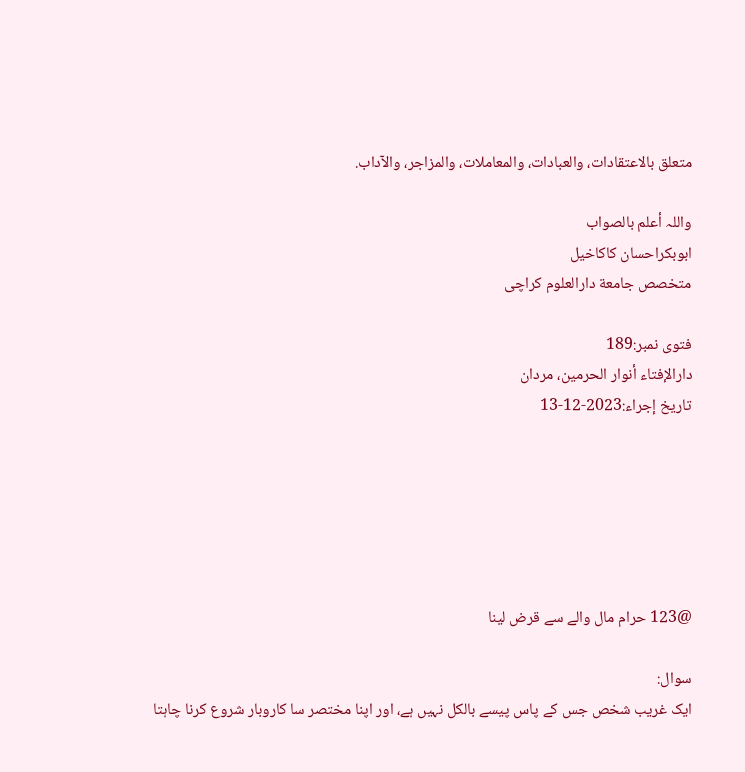متعلق بالاعتقادات، والعبادات، والمعاملات، والمزاجر، والآداب.

واللہ أعلم بالصواب
ابوبكراحسان كاكاخیل
متخصص جامعة دارالعلوم كراچی

فتوی نمبر:189
دارالإفتاء أنوار الحرمين، مردان
تاریخ إجراء:2023-12-13






@123 حرام مال والے سے قرض لینا

سوال:
ایک غریب شخص جس کے پاس پیسے بالکل نہیں ہے، اور اپنا مختصر سا کاروبار شروع کرنا چاہتا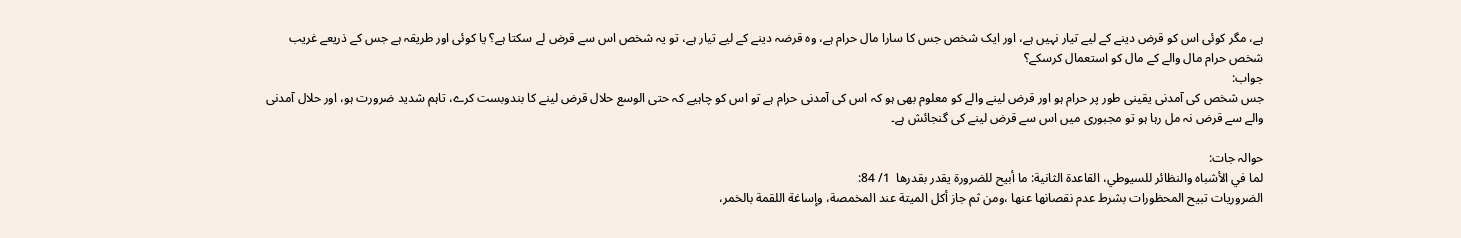ہے، مگر کوئی اس کو قرض دینے کے لیے تیار نہیں ہے، اور ایک شخص جس کا سارا مال حرام ہے، وہ قرضہ دینے کے لیے تیار ہے، تو یہ شخص اس سے قرض لے سکتا ہے؟ یا کوئی اور طریقہ ہے جس کے ذریعے غریب شخص حرام مال والے کے مال کو استعمال کرسکے؟
جواب:
جس شخص کی آمدنی یقینی طور پر حرام ہو اور قرض لینے والے کو معلوم بھی ہو کہ اس کی آمدنی حرام ہے تو اس کو چاہیے کہ حتی الوسع حلال قرض لینے کا بندوبست کرے، تاہم شدید ضرورت ہو، اور حلال آمدنی والے سے قرض نہ مل رہا ہو تو مجبوری میں اس سے قرض لینے کی گنجائش ہے۔

حوالہ جات:
لما في الأشباه والنظائر للسيوطي، القاعدة الثانية: ما أبيح للضرورة يقدر بقدرها  1/ 84:
الضروريات تبيح المحظورات بشرط عدم نقصانها عنها ،ومن ثم جاز أكل الميتة عند المخمصة، وإساغة اللقمة بالخمر،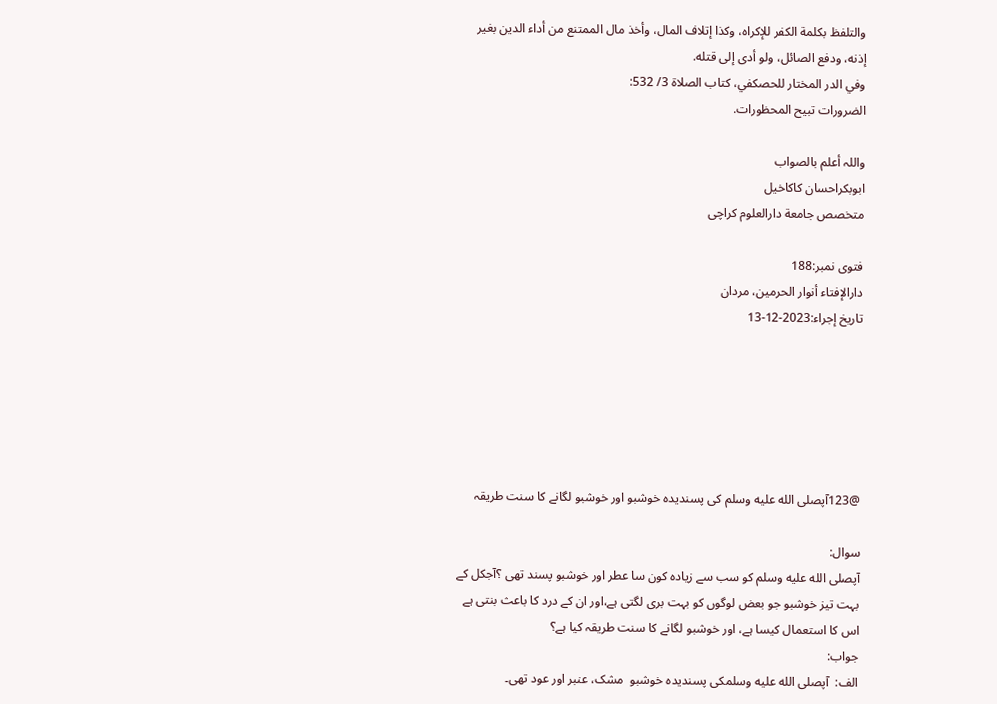والتلفظ بكلمة الكفر للإكراه، وكذا إتلاف المال، وأخذ مال الممتنع من أداء الدين بغير إذنه، ودفع الصائل، ولو أدى إلى قتله.
وفي الدر المختار للحصكفي، كتاب الصلاة 3/ 532:
الضرورات تبيح المحظورات.

واللہ أعلم بالصواب
ابوبكراحسان كاكاخیل
متخصص جامعة دارالعلوم كراچی

فتوی نمبر:188
دارالإفتاء أنوار الحرمين، مردان
تاریخ إجراء:2023-12-13






@123آپصلى الله عليه وسلم کی پسندیدہ خوشبو اور خوشبو لگانے کا سنت طریقہ

سوال:
آپصلى الله عليه وسلم کو سب سے زیادہ کون سا عطر اور خوشبو پسند تھی ؟آجکل کے بہت تیز خوشبو جو بعض لوگوں کو بہت بری لگتی ہے،اور ان کے درد کا باعث بنتی ہے  اس کا استعمال کیسا ہے، اور خوشبو لگانے کا سنت طریقہ کیا ہے؟
جواب:
الف:  آپصلى الله عليه وسلمکی پسندیدہ خوشبو  مشک، عنبر اور عود تھی۔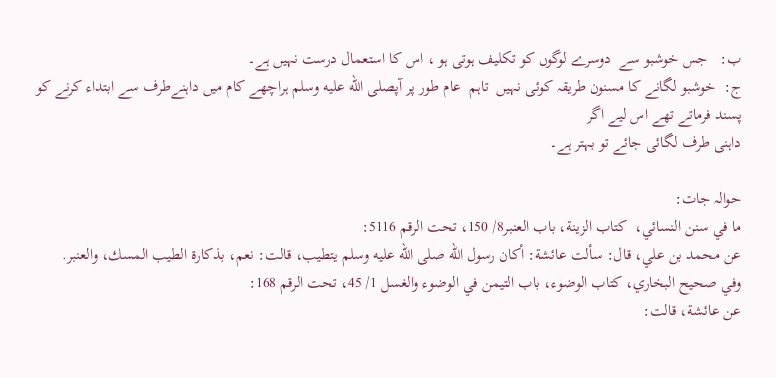ب:   جس خوشبو سے  دوسرے لوگوں کو تکلیف ہوتی ہو ، اس کا استعمال درست نہیں ہے۔
ج:  خوشبو لگانے کا مسنون طریقہ کوئی نہیں  تاہم  عام طور پر آپصلى الله عليه وسلم ہراچھے کام میں داہنےطرف سے ابتداء کرنے کو پسند فرماتے تھے اس لیے اگر
داہنی طرف لگائی جائے تو بہتر ہے۔

حوالہ جات:
ما في سنن النسائي،  كتاب الزينة، باب العنبر8/ 150، تحت الرقم 5116:
عن محمد بن علي، قال: سألت عائشة: أكان رسول الله صلى الله عليه وسلم يتطيب، قالت: نعم، بذكارة الطيب المسك، والعنبر.
وفي صحيح البخاري، كتاب الوضوء، باب التيمن في الوضوء والغسل 1/ 45، تحت الرقم 168:
عن عائشة، قالت: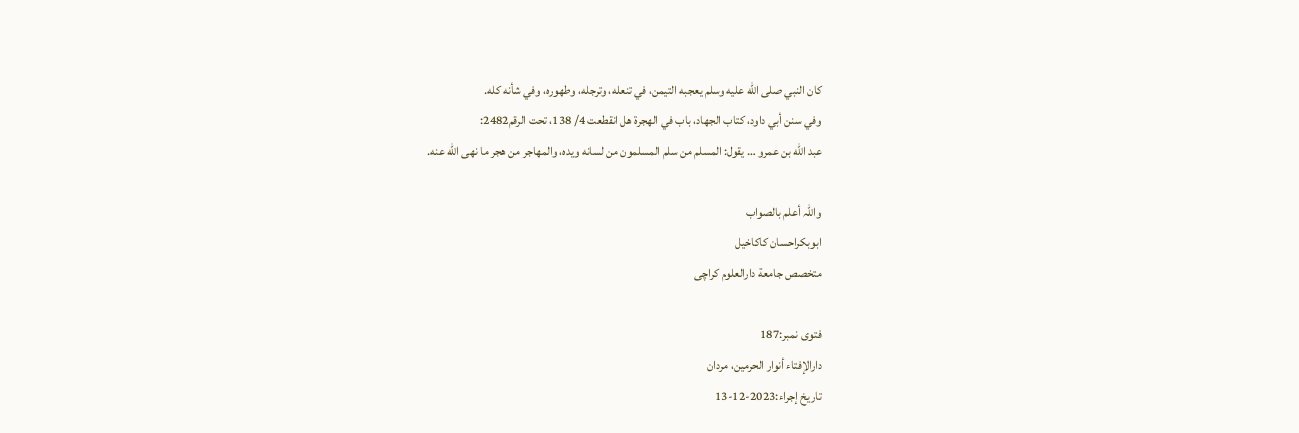كان النبي صلى الله عليه وسلم يعجبه التيمن، في تنعله، وترجله، وطهوره، وفي شأنه كله.
وفي سنن أبي داود، كتاب الجهاد، باب في الهجرة هل انقطعت 4/ 138، تحت الرقم2482:
عبد الله بن عمرو … يقول: المسلم من سلم المسلمون من لسانه ويده، والمهاجر من هجر ما نهى الله عنه.

واللہ أعلم بالصواب
ابوبكراحسان كاكاخیل
متخصص جامعة دارالعلوم كراچی

فتوی نمبر:187
دارالإفتاء أنوار الحرمين، مردان
تاریخ إجراء:2023-12-13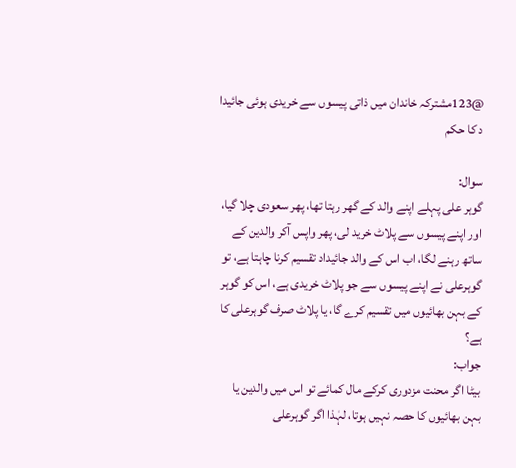@123مشترکہ خاندان میں ذاتی پیسوں سے خریدی ہوئی جائیدا د کا حکم

سوال:
گوہر علی پہلے اپنے والد کے گھر رہتا تھا، پھر سعودی چلا گیا، اور اپنے پیسوں سے پلاٹ خرید لی، پھر واپس آکر والدین کے ساتھ رہنے لگا، اب اس کے والد جائیداد تقسیم کرنا چاہتا ہے، تو گوہرعلی نے اپنے پیسوں سے جو پلاٹ خریدی ہے، اس کو گوہر کے بہن بھائیوں میں تقسیم کرے گا، یا پلاٹ صرف گوہرعلی کا ہے؟
جواب:
بیٹا اگر محنت مزدوری کرکے مال کمائے تو اس میں والدین یا بہن بھائیوں کا حصہ نہیں ہوتا، لہٰذا اگر گوہرعلی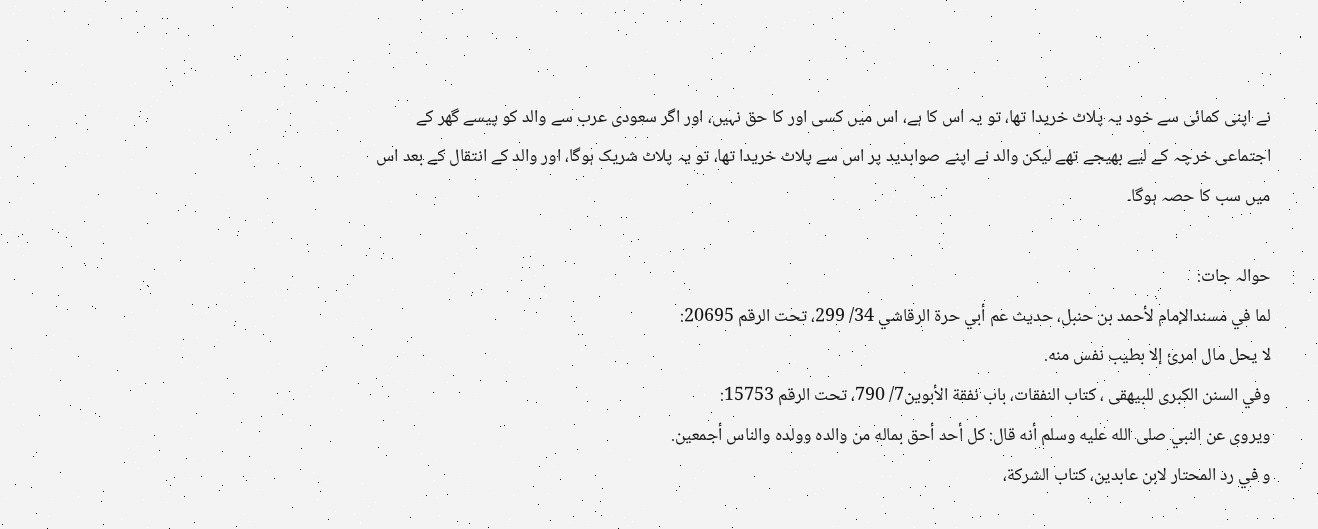نے اپنی کمائی سے خود یہ پلاٹ خریدا تھا، تو یہ اس کا ہے، اس میں کسی اور کا حق نہیں، اور اگر سعودی عرب سے والد کو پیسے گھر کے اجتماعی خرچہ کے لیے بھیجے تھے لیکن والد نے اپنے صوابدید پر اس سے پلاٹ خریدا تھا، تو یہ پلاٹ شریک ہوگا، اور والد کے انتقال کے بعد اس میں سب کا حصہ ہوگا۔

حوالہ جات:
لما في مسندالإمام لأحمد بن حنبل، حديث عم أبي حرة الرقاشي 34/ 299، تحت الرقم 20695:
لا يحل مال امرئ إلا بطيب نفس منه.
وفي السنن الكبری للبیھقی ، كتاب النفقات، باب نفقة الأبوين7/ 790، تحت الرقم 15753:
ويروى عن النبي صلى الله عليه وسلم أنه قال: كل أحد أحق بماله من والده وولده والناس أجمعين.
و في رد المحتار لابن عابدين، كتاب الشركة،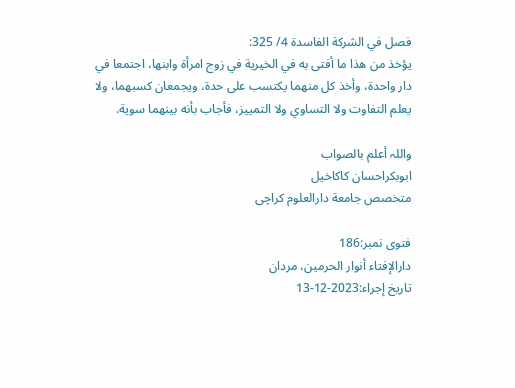فصل في الشركة الفاسدة 4/ 325:
يؤخذ من هذا ما أفتى به في الخيرية في زوج امرأة وابنها، اجتمعا في دار واحدة، وأخذ كل منهما يكتسب على حدة، ويجمعان كسبهما، ولا يعلم التفاوت ولا التساوي ولا التمييز، فأجاب بأنه بينهما سوية.

واللہ أعلم بالصواب
ابوبكراحسان كاكاخیل
متخصص جامعة دارالعلوم كراچی

فتوی نمبر:186
دارالإفتاء أنوار الحرمين، مردان
تاریخ إجراء:2023-12-13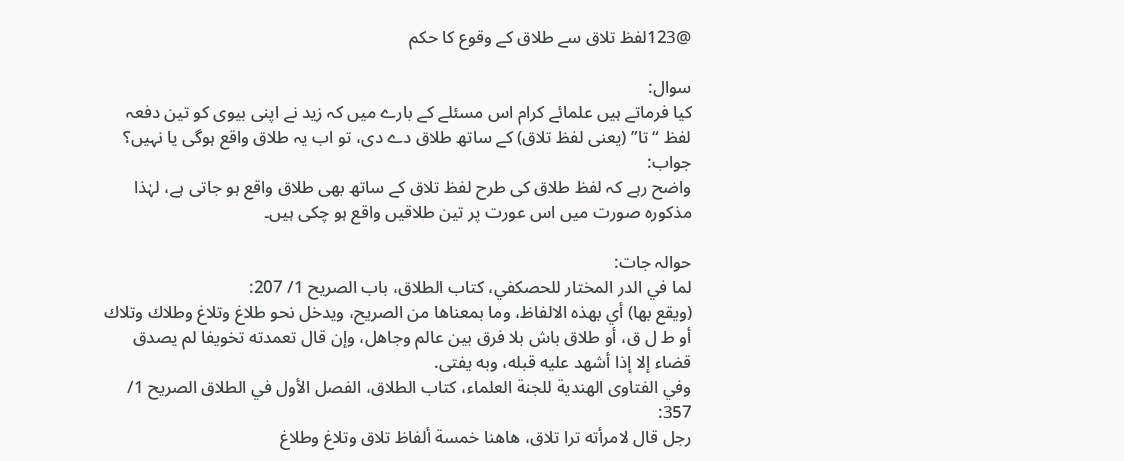@123لفظ تلاق سے طلاق کے وقوع کا حکم

سوال:
کیا فرماتے ہیں علمائے کرام اس مسئلے کے بارے میں کہ زید نے اپنی بیوی کو تین دفعہ لفظ “تا” (یعنی لفظ تلاق) کے ساتھ طلاق دے دی، تو اب یہ طلاق واقع ہوگی یا نہیں؟
جواب:
واضح رہے کہ لفظ طلاق کی طرح لفظ تلاق کے ساتھ بھی طلاق واقع ہو جاتی ہے، لہٰذا مذکورہ صورت میں اس عورت پر تین طلاقیں واقع ہو چکی ہیں۔

حوالہ جات:
لما في الدر المختار للحصكفي، كتاب الطلاق، باب الصريح 1/ 207:
(ويقع بها) أي بهذه الالفاظ، وما بمعناها من الصريح، ويدخل نحو طلاغ وتلاغ وطلاك وتلاك أو ط ل ق، أو طلاق باش بلا فرق بين عالم وجاهل، وإن قال تعمدته تخويفا لم يصدق قضاء إلا إذا أشهد عليه قبله، وبه يفتى.
وفي الفتاوى الهندية للجنة العلماء، كتاب الطلاق، الفصل الأول في الطلاق الصريح 1/ 357:
رجل قال لامرأته ترا تلاق، هاهنا خمسة ألفاظ تلاق وتلاغ وطلاغ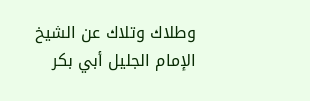وطلاك وتلاك عن الشيخ الإمام الجليل أبي بكر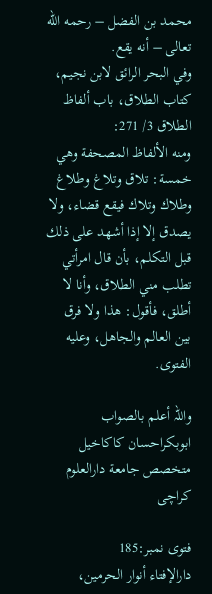محمد بن الفضل – رحمه الله تعالى – أنه يقع.
وفي البحر الرائق لابن نجيم، كتاب الطلاق، باب ألفاظ الطلاق 3/ 271:
ومنه الألفاظ المصحفة وهي خمسة: تلاق وتلاغ وطلاغ وطلاك وتلاك فيقع قضاء، ولا يصدق إلا إذا أشهد على ذلك قبل التكلم، بأن قال امرأتي تطلب مني الطلاق، وأنا لا أطلق، فأقول: هذا ولا فرق بين العالم والجاهل، وعليه الفتوى.

واللہ أعلم بالصواب
ابوبكراحسان كاكاخیل
متخصص جامعة دارالعلوم كراچی

فتوی نمبر:185
دارالإفتاء أنوار الحرمين،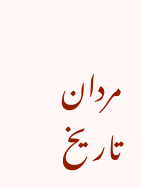مردان
تاریخ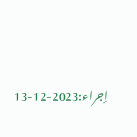إجراء:2023-12-13